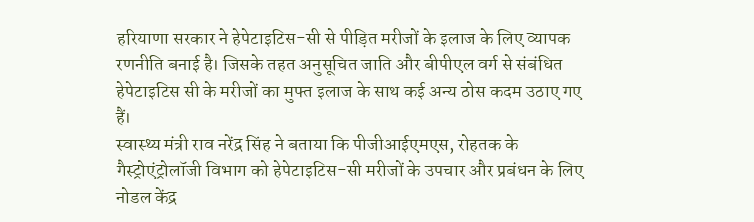हरियाणा सरकार ने हेपेटाइटिस-सी से पीड़ित मरीजों के इलाज के लिए व्यापक रणनीति बनाई है। जिसके तहत अनुसूचित जाति और बीपीएल वर्ग से संबंधित हेपेटाइटिस सी के मरीजों का मुफ्त इलाज के साथ कई अन्य ठोस कदम उठाए गए हैं।
स्वास्थ्य मंत्री राव नरेंद्र सिंह ने बताया कि पीजीआईएमएस, रोहतक के गैस्ट्रोएंट्रोलॉजी विभाग को हेपेटाइटिस-सी मरीजों के उपचार और प्रबंधन के लिए नोडल केंद्र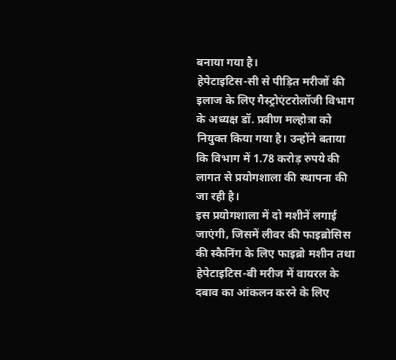बनाया गया है।
हेपेटाइटिस-सी से पीड़ित मरीजों की इलाज के लिए गैस्ट्रोएंटरोलॉजी विभाग के अध्यक्ष डॉ. प्रवीण मल्होत्रा को नियुक्त किया गया है। उन्होंने बताया कि विभाग में 1.78 करोड़ रुपये की लागत से प्रयोगशाला की स्थापना की जा रही है।
इस प्रयोगशाला में दो मशीनें लगाई जाएंगी, जिसमें लीवर की फाइब्रोसिस की स्कैनिंग के लिए फाइब्रो मशीन तथा हेपेटाइटिस-बी मरीज में वायरल के दबाव का आंकलन करने के लिए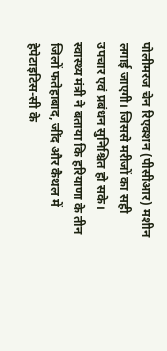पोलीमरज चेन रिएक्शन (पीसीआर) मशीन लगाई जाएगी। जिससे मरीजों का सही उपचार एवं प्रबंधन सुनिश्चित हो सके।
स्वास्थ्य मंत्री ने बताया कि हरियाणा के तीन जिलों फतेहाबाद, जींद और कैथल में हेपेटाइटिस-सी के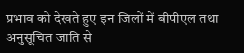प्रभाव को देखते हुए इन जिलों में बीपीएल तथा अनुसूचित जाति से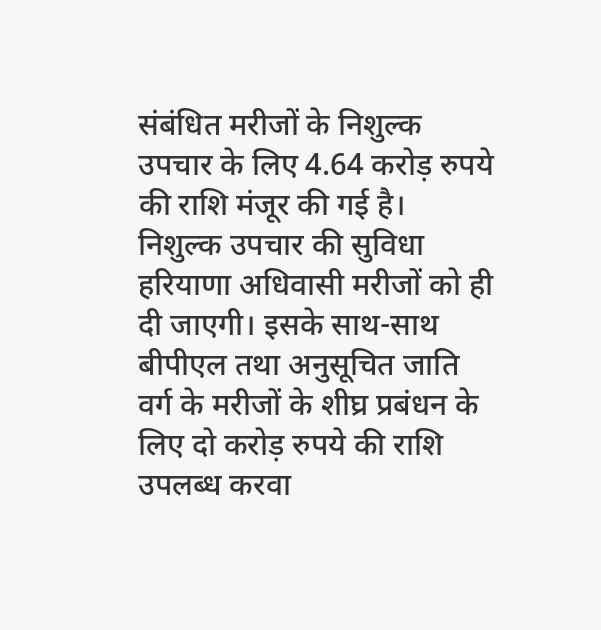संबंधित मरीजों के निशुल्क उपचार के लिए 4.64 करोड़ रुपये की राशि मंजूर की गई है।
निशुल्क उपचार की सुविधा हरियाणा अधिवासी मरीजों को ही दी जाएगी। इसके साथ-साथ बीपीएल तथा अनुसूचित जाति वर्ग के मरीजों के शीघ्र प्रबंधन के लिए दो करोड़ रुपये की राशि उपलब्ध करवा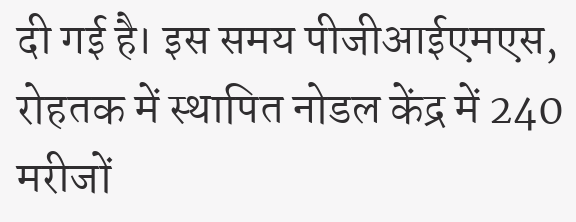दी गई है। इस समय पीजीआईएमएस, रोहतक में स्थापित नोडल केंद्र में 240 मरीजों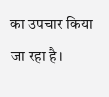का उपचार किया जा रहा है।